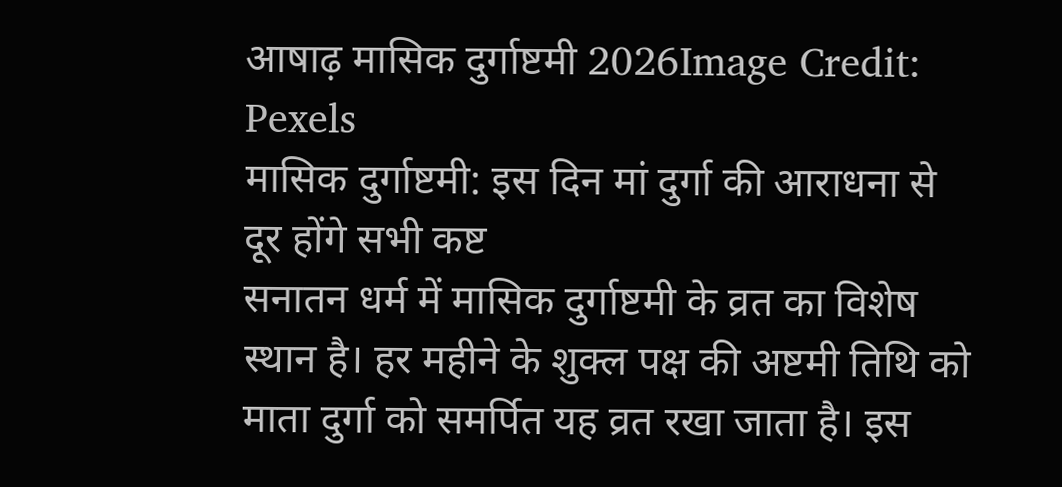आषाढ़ मासिक दुर्गाष्टमी 2026Image Credit: Pexels
मासिक दुर्गाष्टमी: इस दिन मां दुर्गा की आराधना से दूर होंगे सभी कष्ट
सनातन धर्म में मासिक दुर्गाष्टमी के व्रत का विशेष स्थान है। हर महीने के शुक्ल पक्ष की अष्टमी तिथि को माता दुर्गा को समर्पित यह व्रत रखा जाता है। इस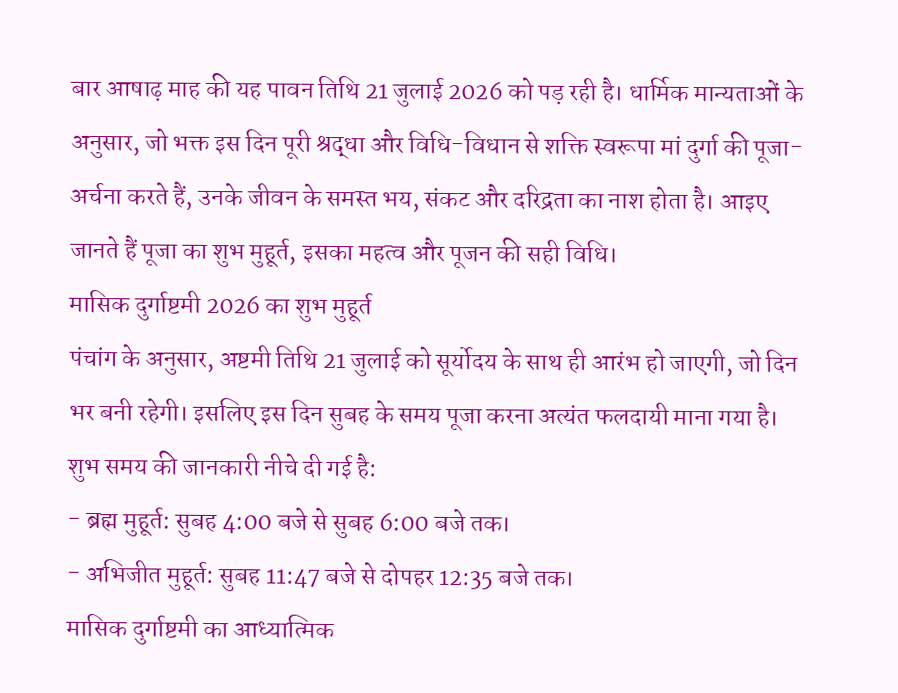बार आषाढ़ माह की यह पावन तिथि 21 जुलाई 2026 को पड़ रही है। धार्मिक मान्यताओं के अनुसार, जो भक्त इस दिन पूरी श्रद्धा और विधि-विधान से शक्ति स्वरूपा मां दुर्गा की पूजा-अर्चना करते हैं, उनके जीवन के समस्त भय, संकट और दरिद्रता का नाश होता है। आइए जानते हैं पूजा का शुभ मुहूर्त, इसका महत्व और पूजन की सही विधि।
मासिक दुर्गाष्टमी 2026 का शुभ मुहूर्त
पंचांग के अनुसार, अष्टमी तिथि 21 जुलाई को सूर्योदय के साथ ही आरंभ हो जाएगी, जो दिन भर बनी रहेगी। इसलिए इस दिन सुबह के समय पूजा करना अत्यंत फलदायी माना गया है। शुभ समय की जानकारी नीचे दी गई है:
- ब्रह्म मुहूर्त: सुबह 4:00 बजे से सुबह 6:00 बजे तक।
- अभिजीत मुहूर्त: सुबह 11:47 बजे से दोपहर 12:35 बजे तक।
मासिक दुर्गाष्टमी का आध्यात्मिक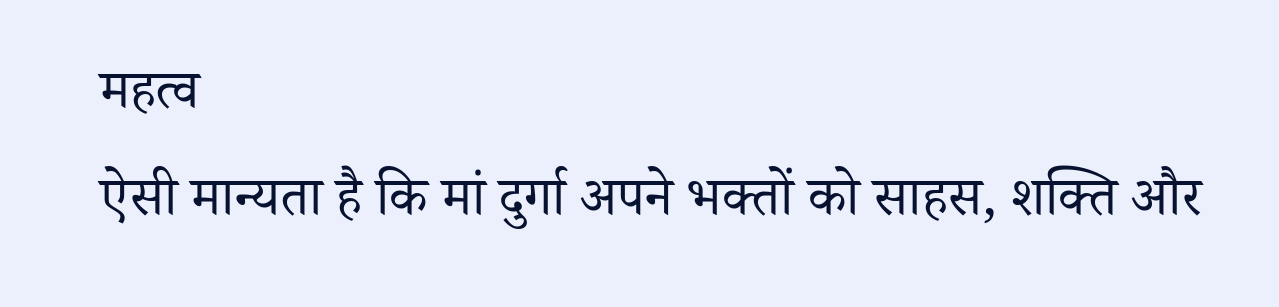महत्व
ऐसी मान्यता है कि मां दुर्गा अपने भक्तों को साहस, शक्ति और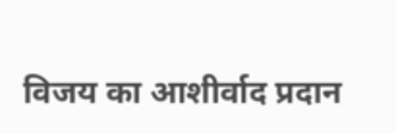विजय का आशीर्वाद प्रदान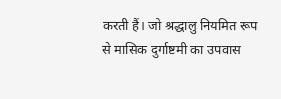करती हैं। जो श्रद्धालु नियमित रूप से मासिक दुर्गाष्टमी का उपवास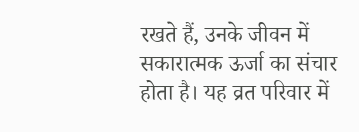रखते हैं, उनके जीवन में सकारात्मक ऊर्जा का संचार होता है। यह व्रत परिवार में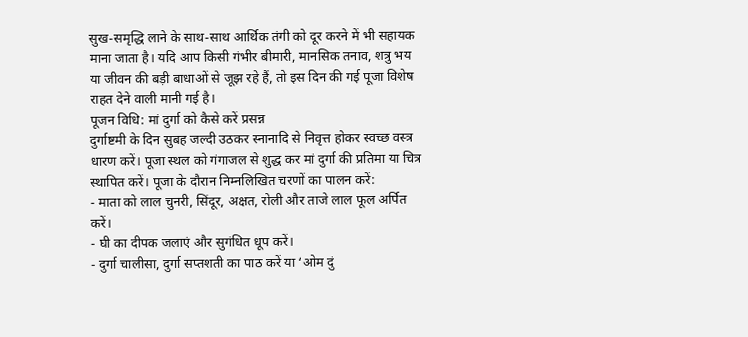सुख-समृद्धि लाने के साथ-साथ आर्थिक तंगी को दूर करने में भी सहायक माना जाता है। यदि आप किसी गंभीर बीमारी, मानसिक तनाव, शत्रु भय या जीवन की बड़ी बाधाओं से जूझ रहे हैं, तो इस दिन की गई पूजा विशेष राहत देने वाली मानी गई है।
पूजन विधि: मां दुर्गा को कैसे करें प्रसन्न
दुर्गाष्टमी के दिन सुबह जल्दी उठकर स्नानादि से निवृत्त होकर स्वच्छ वस्त्र धारण करें। पूजा स्थल को गंगाजल से शुद्ध कर मां दुर्गा की प्रतिमा या चित्र स्थापित करें। पूजा के दौरान निम्नलिखित चरणों का पालन करें:
- माता को लाल चुनरी, सिंदूर, अक्षत, रोली और ताजे लाल फूल अर्पित करें।
- घी का दीपक जलाएं और सुगंधित धूप करें।
- दुर्गा चालीसा, दुर्गा सप्तशती का पाठ करें या ‘ओम दुं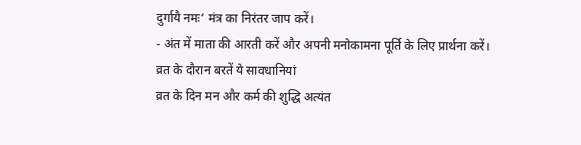दुर्गायै नमः‘ मंत्र का निरंतर जाप करें।
- अंत में माता की आरती करें और अपनी मनोकामना पूर्ति के लिए प्रार्थना करें।
व्रत के दौरान बरतें ये सावधानियां
व्रत के दिन मन और कर्म की शुद्धि अत्यंत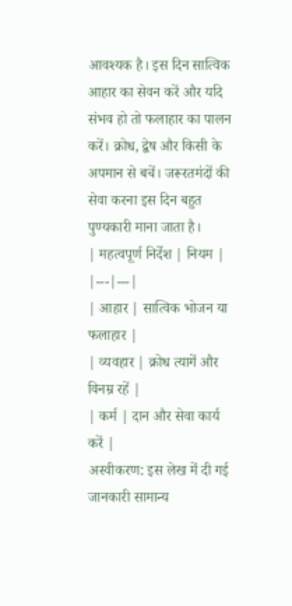आवश्यक है। इस दिन सात्विक आहार का सेवन करें और यदि संभव हो तो फलाहार का पालन करें। क्रोध, द्वेष और किसी के अपमान से बचें। जरूरतमंदों की सेवा करना इस दिन बहुत पुण्यकारी माना जाता है।
| महत्वपूर्ण निर्देश | नियम |
|---|---|
| आहार | सात्विक भोजन या फलाहार |
| व्यवहार | क्रोध त्यागें और विनम्र रहें |
| कर्म | दान और सेवा कार्य करें |
अस्वीकरण: इस लेख में दी गई जानकारी सामान्य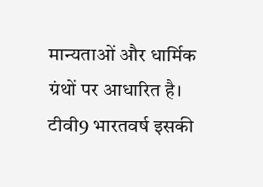मान्यताओं और धार्मिक ग्रंथों पर आधारित है। टीवी9 भारतवर्ष इसकी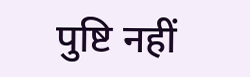पुष्टि नहीं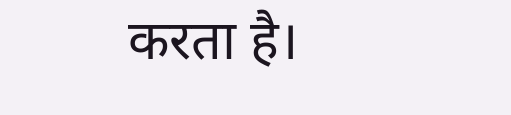करता है।